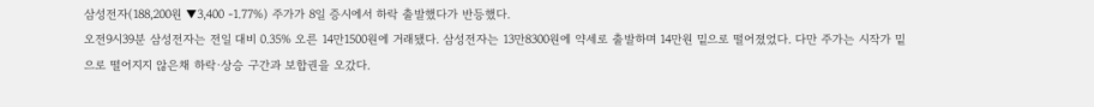삼성전자(188,200원 ▼3,400 -1.77%) 주가가 8일 증시에서 하락 출발했다가 반등했다.
오전9시39분 삼성전자는 전일 대비 0.35% 오른 14만1500원에 거래됐다. 삼성전자는 13만8300원에 약세로 출발하며 14만원 밑으로 떨어졌었다. 다만 주가는 시작가 밑으로 떨어지지 않은채 하락·상승 구간과 보합권을 오갔다.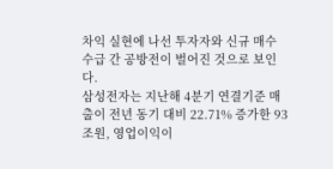차익 실현에 나선 투자자와 신규 매수 수급 간 공방전이 벌어진 것으로 보인다.
삼성전자는 지난해 4분기 연결기준 매출이 전년 동기 대비 22.71% 증가한 93조원, 영업이익이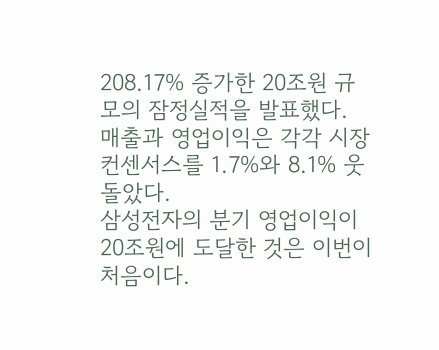208.17% 증가한 20조원 규모의 잠정실적을 발표했다. 매출과 영업이익은 각각 시장 컨센서스를 1.7%와 8.1% 웃돌았다.
삼성전자의 분기 영업이익이 20조원에 도달한 것은 이번이 처음이다.